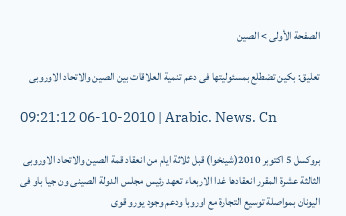الصفحة الأولى > الصين

تعليق: بكين تضطلع بمسئوليتها فى دعم تنمية العلاقات بين الصين والاتحاد الاوروبى

09:21:12 06-10-2010 | Arabic. News. Cn

بروكسل 5 اكتوبر 2010(شينخوا) قبل ثلاثة ايام من انعقاد قمة الصين والاتحاد الاوروبى الثالثة عشرة المقرر انعقادها غدا الاربعاء تعهد رئيس مجلس الدولة الصينى ون جيا باو فى اليونان بمواصلة توسيع التجارة مع اوروبا ودعم وجود يورو قوى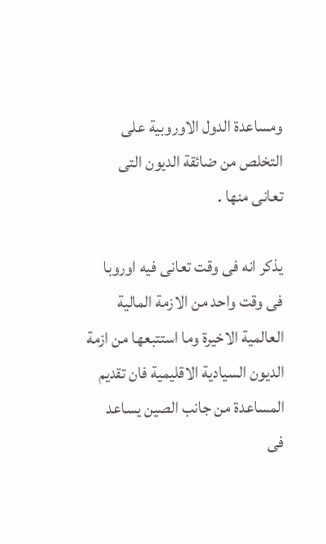ومساعدة الدول الاوروبية على التخلص من ضائقة الديون التى تعانى منها .

يذكر انه فى وقت تعانى فيه اوروبا فى وقت واحد من الازمة المالية العالمية الاخيرة وما استتبعها من ازمة الديون السيادية الاقليمية فان تقديم المساعدة من جانب الصين يساعد فى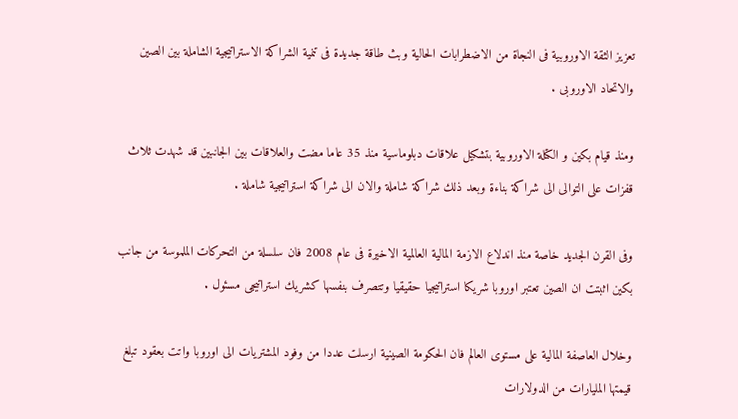تعزيز الثقة الاوروبية فى النجاة من الاضطرابات الحالية وبث طاقة جديدة فى تنمية الشراكة الاستراتيجية الشاملة بين الصين والاتحاد الاوروبى .

ومنذ قيام بكين و الكتلة الاوروبية بتشكيل علاقات دبلوماسية منذ 35 عاما مضت والعلاقات بين الجانبين قد شهدت ثلاث قفزات على التوالى الى شراكة بناءة وبعد ذلك شراكة شاملة والان الى شراكة استراتيجية شاملة .

وفى القرن الجديد خاصة منذ اندلاع الازمة المالية العالمية الاخيرة فى عام 2008 فان سلسلة من التحركات الملموسة من جانب بكين اثبتت ان الصين تعتبر اوروبا شريكا استراتيجيا حقيقيا وتتصرف بنفسها كشريك استراتيجى مسئول .

وخلال العاصفة المالية على مستوى العالم فان الحكومة الصينية ارسلت عددا من وفود المشتريات الى اوروبا واتت بعقود تبلغ قيمتها المليارات من الدولارات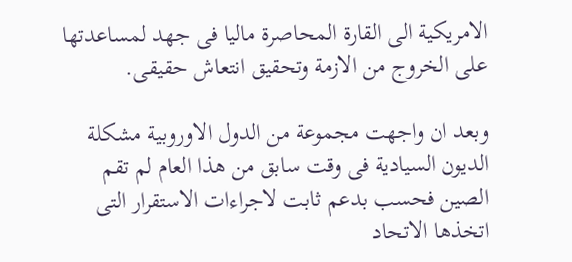الامريكية الى القارة المحاصرة ماليا فى جهد لمساعدتها على الخروج من الازمة وتحقيق انتعاش حقيقى.

وبعد ان واجهت مجموعة من الدول الاوروبية مشكلة الديون السيادية فى وقت سابق من هذا العام لم تقم الصين فحسب بدعم ثابت لاجراءات الاستقرار التى اتخذها الاتحاد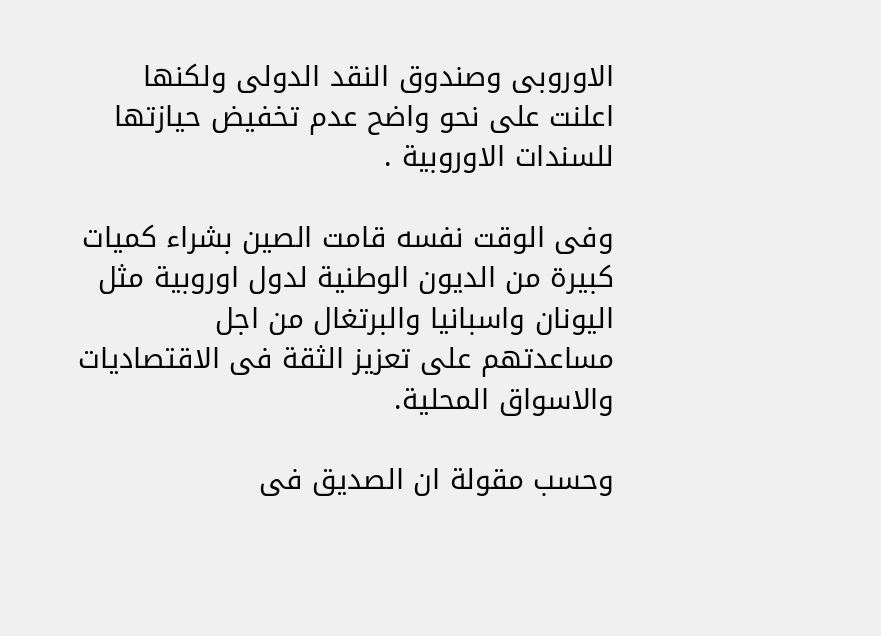الاوروبى وصندوق النقد الدولى ولكنها اعلنت على نحو واضح عدم تخفيض حيازتها للسندات الاوروبية .

وفى الوقت نفسه قامت الصين بشراء كميات كبيرة من الديون الوطنية لدول اوروبية مثل اليونان واسبانيا والبرتغال من اجل مساعدتهم على تعزيز الثقة فى الاقتصاديات والاسواق المحلية.

وحسب مقولة ان الصديق فى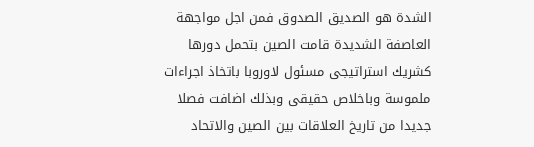الشدة هو الصديق الصدوق فمن اجل مواجهة العاصفة الشديدة قامت الصين بتحمل دورها كشريك استراتيجى مسئول لاوروبا باتخاذ اجراءات ملموسة وباخلاص حقيقى وبذلك اضافت فصلا جديدا من تاريخ العلاقات بين الصين والاتحاد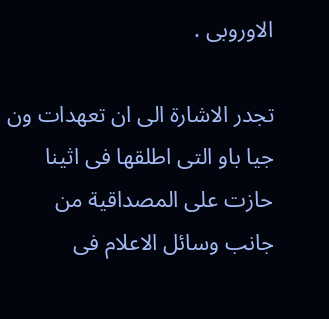الاوروبى .

تجدر الاشارة الى ان تعهدات ون جيا باو التى اطلقها فى اثينا حازت على المصداقية من جانب وسائل الاعلام فى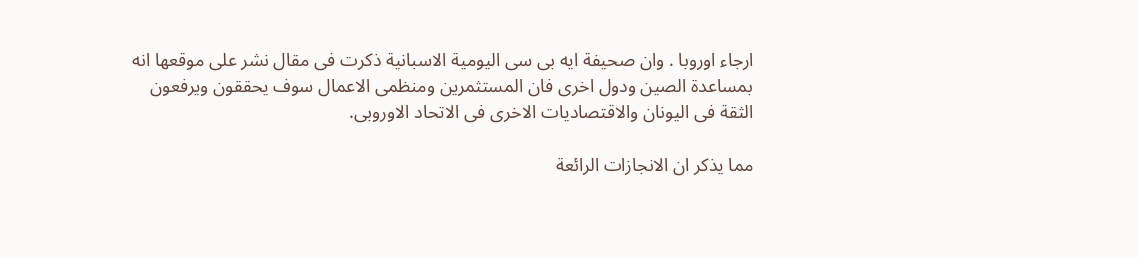ارجاء اوروبا . وان صحيفة ايه بى سى اليومية الاسبانية ذكرت فى مقال نشر على موقعها انه بمساعدة الصين ودول اخرى فان المستثمرين ومنظمى الاعمال سوف يحققون ويرفعون الثقة فى اليونان والاقتصاديات الاخرى فى الاتحاد الاوروبى.

مما يذكر ان الانجازات الرائعة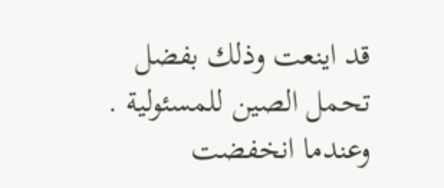قد اينعت وذلك بفضل تحمل الصين للمسئولية . وعندما انخفضت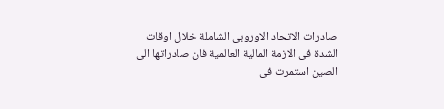صادرات الاتحاد الاوروبى الشاملة خلال اوقات الشدة فى الازمة المالية العالمية فان صادراتها الى الصين استمرت فى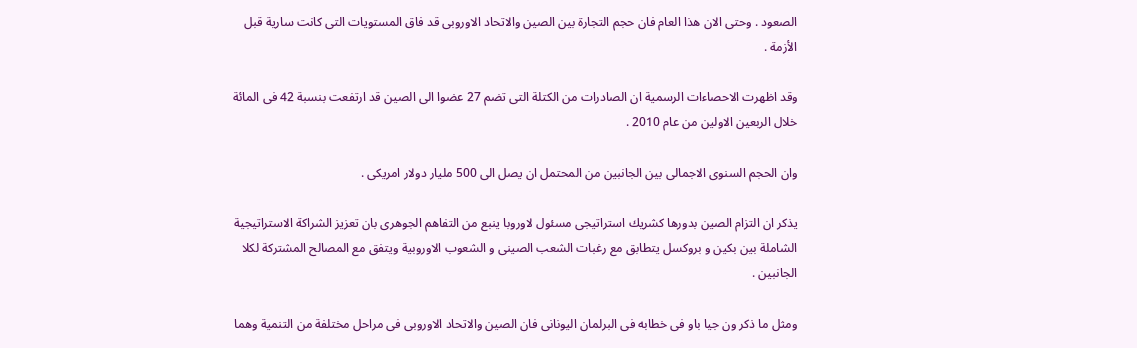الصعود . وحتى الان هذا العام فان حجم التجارة بين الصين والاتحاد الاوروبى قد فاق المستويات التى كانت سارية قبل الأزمة .

وقد اظهرت الاحصاءات الرسمية ان الصادرات من الكتلة التى تضم 27 عضوا الى الصين قد ارتفعت بنسبة 42 فى المائة خلال الربعين الاولين من عام 2010 .

وان الحجم السنوى الاجمالى بين الجانبين من المحتمل ان يصل الى 500 مليار دولار امريكى .

يذكر ان التزام الصين بدورها كشريك استراتيجى مسئول لاوروبا ينبع من التفاهم الجوهرى بان تعزيز الشراكة الاستراتيجية الشاملة بين بكين و بروكسل يتطابق مع رغبات الشعب الصينى و الشعوب الاوروبية ويتفق مع المصالح المشتركة لكلا الجانبين .

ومثل ما ذكر ون جيا باو فى خطابه فى البرلمان اليونانى فان الصين والاتحاد الاوروبى فى مراحل مختلفة من التنمية وهما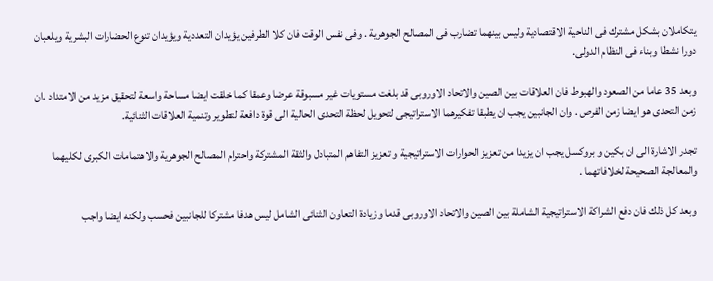يتكاملان بشكل مشترك فى الناحية الاقتصادية وليس بينهما تضارب فى المصالح الجوهرية . وفى نفس الوقت فان كلا الطرفين يؤيدان التعددية ويؤيدان تنوع الحضارات البشرية ويلعبان دورا نشطا وبناء فى النظام الدولى.

وبعد 35 عاما من الصعود والهبوط فان العلاقات بين الصين والاتحاد الاوروبى قد بلغت مستويات غير مسبوقة عرضا وعمقا كما خلقت ايضا مساحة واسعة لتحقيق مزيد من الامتداد .ان زمن التحدى هو ايضا زمن الفرص . وان الجانبين يجب ان يطبقا تفكيرهما الاستراتيجى لتحويل لحظة التحدى الحالية الى قوة دافعة لتطوير وتنمية العلاقات الثنائية.

تجدر الاشارة الى ان بكين و بروكسل يجب ان يزيدا من تعزيز الحوارات الاستراتيجية و تعزيز التفاهم المتبادل والثقة المشتركة واحترام المصالح الجوهرية والاهتمامات الكبرى لكليهما والمعالجة الصحيحة لخلافاتهما .

وبعد كل ذلك فان دفع الشراكة الاستراتيجية الشاملة بين الصين والاتحاد الاوروبى قدما وزيادة التعاون الثنائى الشامل ليس هدفا مشتركا للجانبين فحسب ولكنه ايضا واجب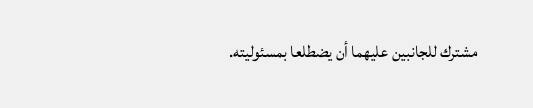مشترك للجانبين عليهما أن يضطلعا بمسئوليته.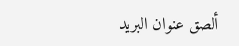ألصق عنوان البريد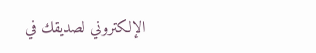الإلكتروني لصديقك في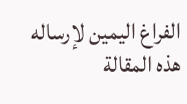الفراغ اليمين لإرساله هذه المقالة